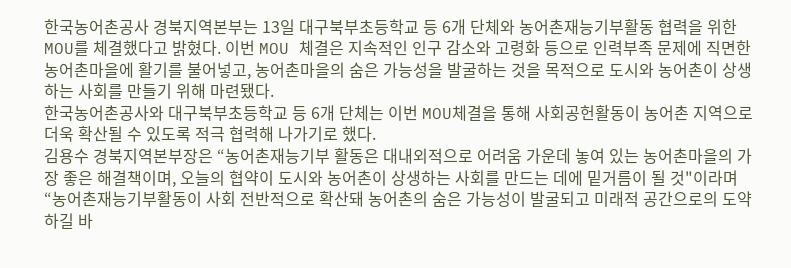한국농어촌공사 경북지역본부는 13일 대구북부초등학교 등 6개 단체와 농어촌재능기부활동 협력을 위한 MOU를 체결했다고 밝혔다. 이번 MOU 체결은 지속적인 인구 감소와 고령화 등으로 인력부족 문제에 직면한 농어촌마을에 활기를 불어넣고, 농어촌마을의 숨은 가능성을 발굴하는 것을 목적으로 도시와 농어촌이 상생하는 사회를 만들기 위해 마련됐다.
한국농어촌공사와 대구북부초등학교 등 6개 단체는 이번 MOU체결을 통해 사회공헌활동이 농어촌 지역으로 더욱 확산될 수 있도록 적극 협력해 나가기로 했다.
김용수 경북지역본부장은 “농어촌재능기부 활동은 대내외적으로 어려움 가운데 놓여 있는 농어촌마을의 가장 좋은 해결책이며, 오늘의 협약이 도시와 농어촌이 상생하는 사회를 만드는 데에 밑거름이 될 것"이라며 “농어촌재능기부활동이 사회 전반적으로 확산돼 농어촌의 숨은 가능성이 발굴되고 미래적 공간으로의 도약하길 바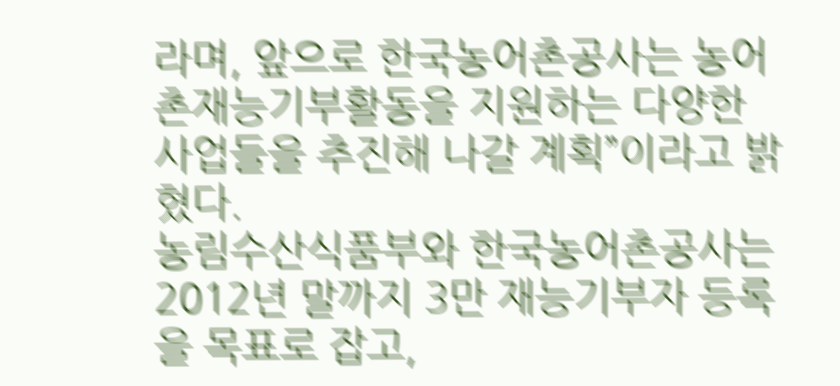라며, 앞으로 한국농어촌공사는 농어촌재능기부활동을 지원하는 다양한 사업들을 추진해 나갈 계획”이라고 밝혔다.
농림수산식품부와 한국농어촌공사는 2012년 말까지 3만 재능기부자 등록을 목표로 잡고,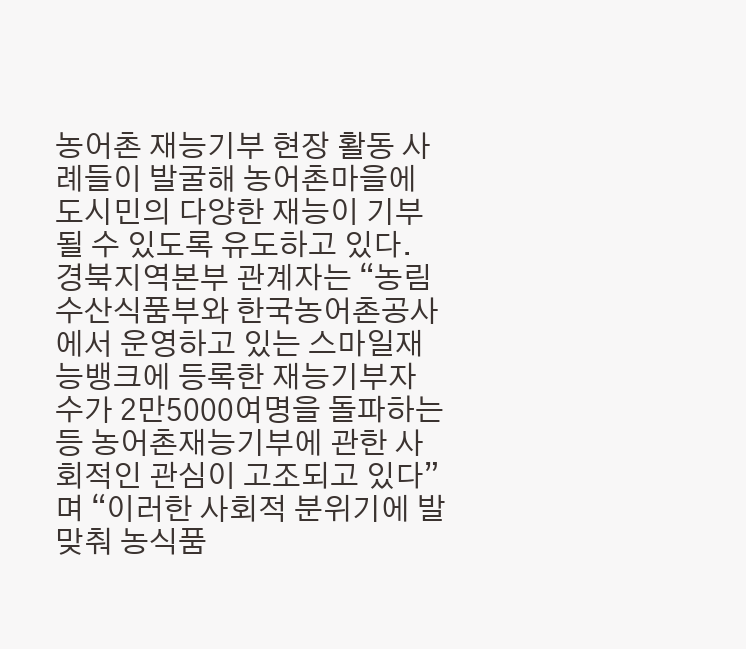농어촌 재능기부 현장 활동 사례들이 발굴해 농어촌마을에 도시민의 다양한 재능이 기부될 수 있도록 유도하고 있다.
경북지역본부 관계자는 “농림수산식품부와 한국농어촌공사에서 운영하고 있는 스마일재능뱅크에 등록한 재능기부자 수가 2만5000여명을 돌파하는 등 농어촌재능기부에 관한 사회적인 관심이 고조되고 있다”며 “이러한 사회적 분위기에 발맞춰 농식품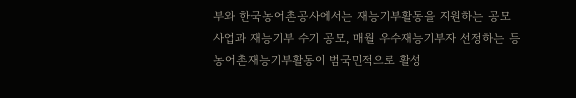부와 한국농어촌공사에서는 재능기부활동을 지원하는 공모사업과 재능기부 수기 공모, 매월 우수재능기부자 선정하는 등 농어촌재능기부활동이 범국민적으로 활성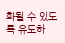화될 수 있도록 유도하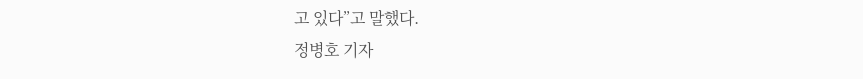고 있다”고 말했다.
정병호 기자